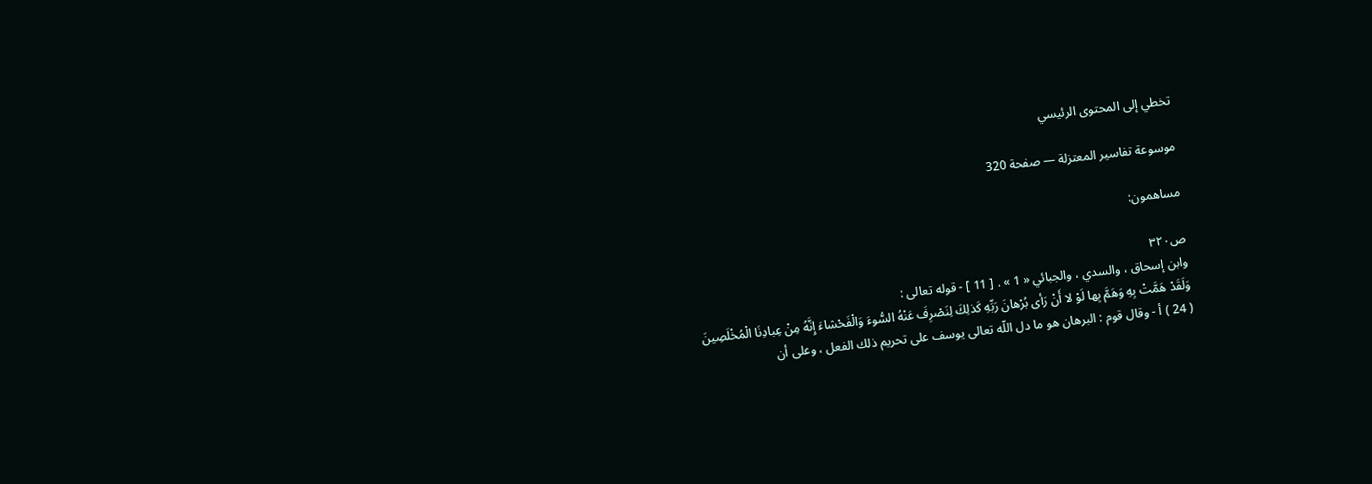تخطي إلى المحتوى الرئيسي

موسوعة تفاسير المعتزلة — صفحة 320

مساهمون:

ص٣٢٠
وابن إسحاق ، والسدي ، والجبائي « 1 » . [ 11 ] - قوله تعالى :
وَلَقَدْ هَمَّتْ بِهِ وَهَمَّ بِها لَوْ لا أَنْ رَأى بُرْهانَ رَبِّهِ كَذلِكَ لِنَصْرِفَ عَنْهُ السُّوءَ وَالْفَحْشاءَ إِنَّهُ مِنْ عِبادِنَا الْمُخْلَصِينَ
( 24 ) أ - وقال قوم : البرهان هو ما دل اللّه تعالى يوسف على تحريم ذلك الفعل ، وعلى أن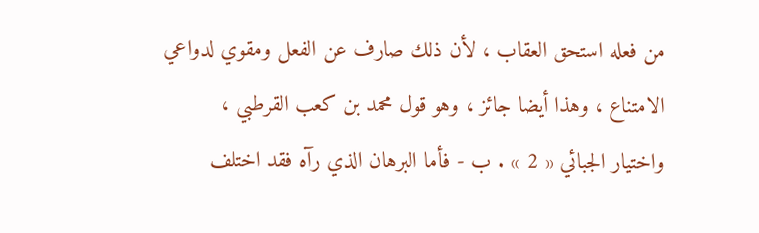من فعله استحق العقاب ، لأن ذلك صارف عن الفعل ومقوي لدواعي الامتناع ، وهذا أيضا جائز ، وهو قول محمد بن كعب القرطبي ، واختيار الجبائي « 2 » . ب - فأما البرهان الذي رآه فقد اختلف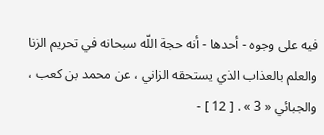فيه على وجوه - أحدها - أنه حجة اللّه سبحانه في تحريم الزنا والعلم بالعذاب الذي يستحقه الزاني ، عن محمد بن كعب ، والجبائي « 3 » . [ 12 ] -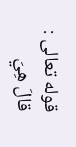قوله تعالى :
قالَ هِيَ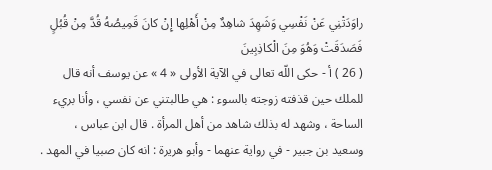راوَدَتْنِي عَنْ نَفْسِي وَشَهِدَ شاهِدٌ مِنْ أَهْلِها إِنْ كانَ قَمِيصُهُ قُدَّ مِنْ قُبُلٍ فَصَدَقَتْ وَهُوَ مِنَ الْكاذِبِينَ
( 26 ) أ - حكى اللّه تعالى في الآية الأولى « 4 » عن يوسف أنه قال للملك حين قذفته زوجته بالسوء : هي طالبتني عن نفسي ، وأنا بريء الساحة ، وشهد له بذلك شاهد من أهل المرأة . قال ابن عباس ، وسعيد بن جبير - في رواية عنهما - وأبو هريرة : انه كان صبيا في المهد .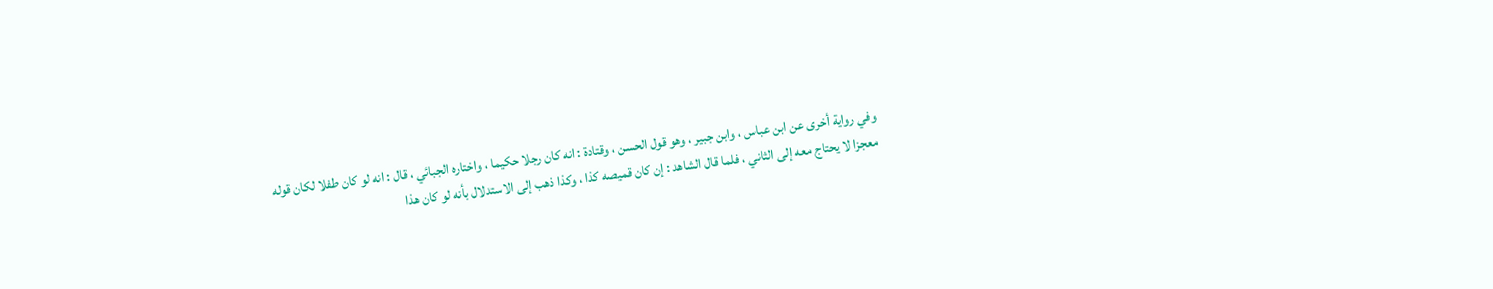وفي رواية أخرى عن ابن عباس ، وابن جبير ، وهو قول الحسن ، وقتادة : انه كان رجلا حكيما ، واختاره الجبائي ، قال : انه لو كان طفلا لكان قوله معجزا لا يحتاج معه إلى الثاني ، فلما قال الشاهد : إن كان قميصه كذا ، وكذا ذهب إلى الاستدلال بأنه لو كان هذا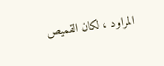المراود ، لكان القميص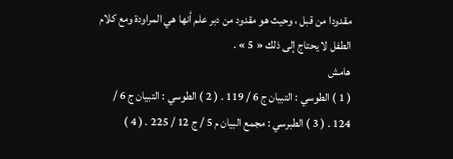مقدودا من قبل ، وحيث هو مقدود من دبر علم أنها هي المراودة ومع كلام الطفل لا يحتاج إلى ذلك « 5 » .
هامش
( 1 ) الطوسي : التبيان ج 6 / 119 . ( 2 ) الطوسي : التبيان ج 6 / 124 . ( 3 ) الطبرسي : مجمع البيان م 5 / ج 12 / 225 . ( 4 )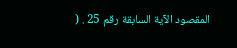المقصود الآية السابقة رقم 25 . (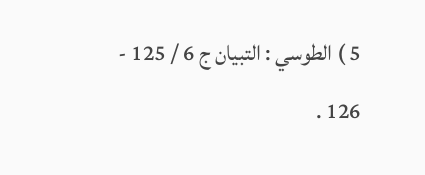5 ) الطوسي : التبيان ج 6 / 125 - 126 .